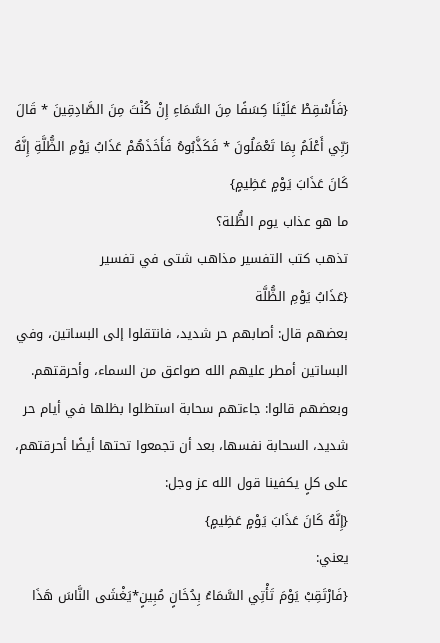{فَأَسْقِطْ عَلَيْنَا كِسَفًا مِنَ السَّمَاءِ إِنْ كُنْتَ مِنَ الصَّادِقِينَ * قَالَ رَبِّي أَعْلَمُ بِمَا تَعْمَلُونَ * فَكَذَّبُوهُ فَأَخَذَهُمْ عَذَابُ يَوْمِ الظُّلَّةِ إِنَّهُ كَانَ عَذَابَ يَوْمٍ عَظِيمٍ}
ما هو عذاب يوم الظُّلة؟
تذهب كتب التفسير مذاهب شتى في تفسير
{عَذَابُ يَوْمِ الظُّلَّة
بعضهم قال: أصابهم حر شديد، فانتقلوا إلى البساتين، وفي البساتين أمطر عليهم الله صواعق من السماء، وأحرقتهم.
وبعضهم قالوا: جاءتهم سحابة استظلوا بظلها في أيام حر شديد، السحابة نفسها، بعد أن تجمعوا تحتها أيضًا أحرقتهم، على كلٍ يكفينا قول الله عز وجل:
{إِنَّهُ كَانَ عَذَابَ يَوْمٍ عَظِيمٍ}
يعني:
{فَارْتَقِبْ يَوْمَ تَأْتِي السَّمَاءُ بِدُخَانٍ مُبِينٍ*يَغْشَى النَّاسَ هَذَا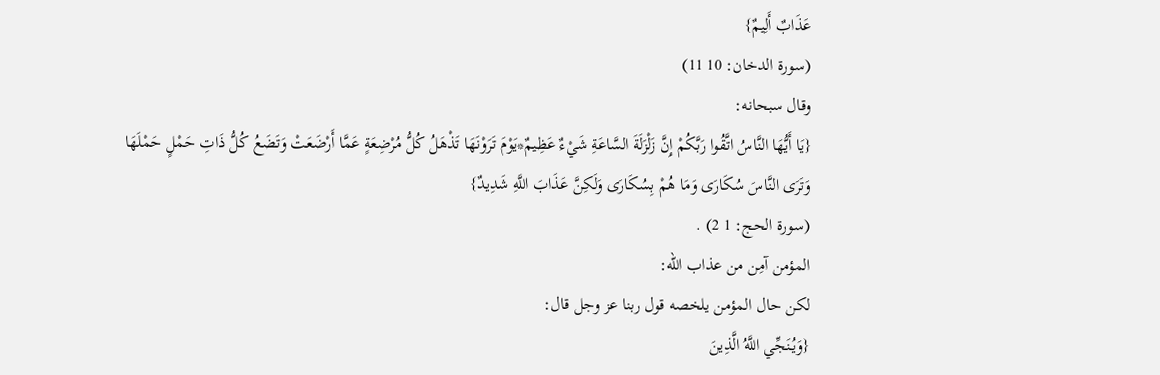عَذَابٌ أَلِيمٌ}
(سورة الدخان: 10 11)
وقال سبحانه:
{يَا أَيُّهَا النَّاسُ اتَّقُوا رَبَّكُمْ إِنَّ زَلْزَلَةَ السَّاعَةِ شَيْءٌ عَظِيمٌ*يَوْمَ تَرَوْنَهَا تَذْهَلُ كُلُّ مُرْضِعَةٍ عَمَّا أَرْضَعَتْ وَتَضَعُ كُلُّ ذَاتِ حَمْلٍ حَمْلَهَا وَتَرَى النَّاسَ سُكَارَى وَمَا هُمْ بِسُكَارَى وَلَكِنَّ عَذَابَ اللَّهِ شَدِيدٌ}
(سورة الحج: 1 2) .
المؤمن آمِن من عذاب الله:
لكن حال المؤمن يلخصه قول ربنا عز وجل قال:
{وَيُنَجِّي اللَّهُ الَّذِينَ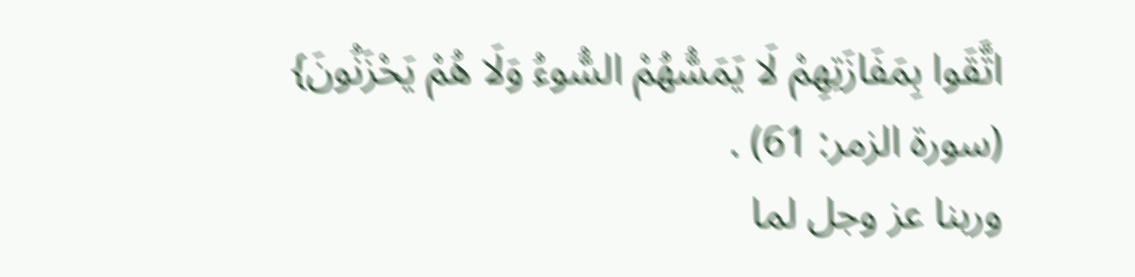اتَّقَوا بِمَفَازَتِهِمْ لَا يَمَسُّهُمْ السُّوءُ وَلَا هُمْ يَحْزَنُونَ}
(سورة الزمر: 61) .
وربنا عز وجل لما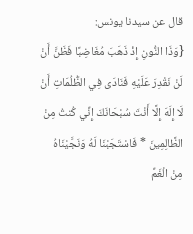قال عن سيدنا يونس:
{وَذَا النُّونِ إِذْ ذَهَبَ مُغَاضِبًا فَظَنَّ أَنْ لَنْ نَقْدِرَ عَلَيْهِ فَنَادَى فِي الظُّلُمَاتِ أَنْ لَا إِلَهَ إِلَّا أَنْتَ سُبْحَانَكَ إِنِّي كُنتُ مِنْ الظَّالِمِينَ * فَاسْتَجَبْنَا لَهُ وَنَجَّيْنَاهُ مِنْ الْغَمِّ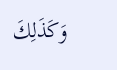وَكَذَلِكَ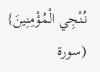نُنْجِي الْمُؤْمِنِينَ}
(سورة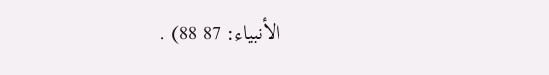الأنبياء: 87 88) .